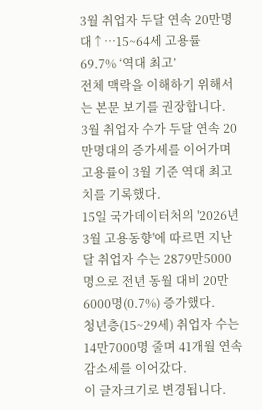3월 취업자 두달 연속 20만명대↑…15~64세 고용률 69.7% ‘역대 최고’
전체 맥락을 이해하기 위해서는 본문 보기를 권장합니다.
3월 취업자 수가 두달 연속 20만명대의 증가세를 이어가며 고용률이 3월 기준 역대 최고치를 기록했다.
15일 국가데이터처의 '2026년 3월 고용동향'에 따르면 지난달 취업자 수는 2879만5000명으로 전년 동월 대비 20만6000명(0.7%) 증가했다.
청년층(15~29세) 취업자 수는 14만7000명 줄며 41개월 연속 감소세를 이어갔다.
이 글자크기로 변경됩니다.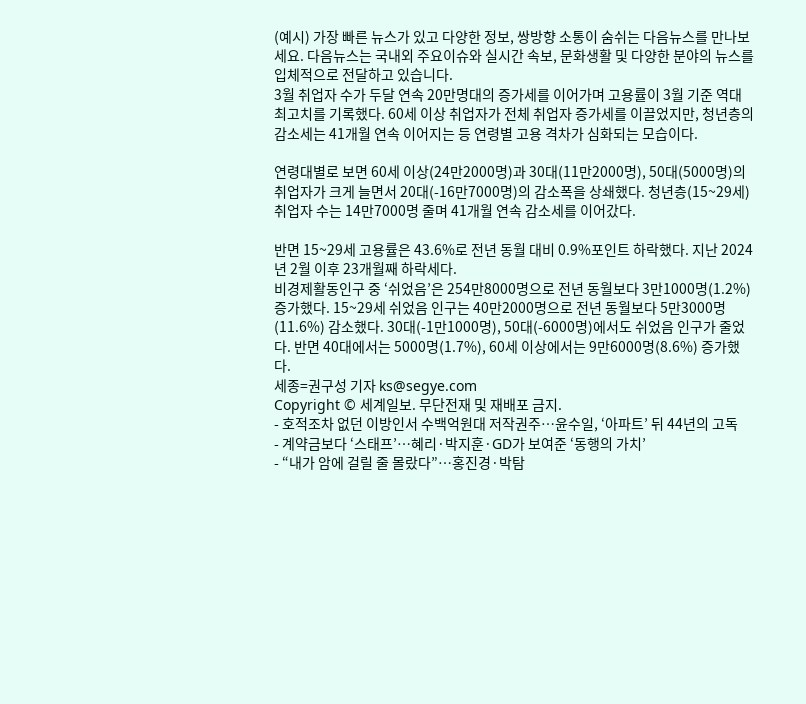(예시) 가장 빠른 뉴스가 있고 다양한 정보, 쌍방향 소통이 숨쉬는 다음뉴스를 만나보세요. 다음뉴스는 국내외 주요이슈와 실시간 속보, 문화생활 및 다양한 분야의 뉴스를 입체적으로 전달하고 있습니다.
3월 취업자 수가 두달 연속 20만명대의 증가세를 이어가며 고용률이 3월 기준 역대 최고치를 기록했다. 60세 이상 취업자가 전체 취업자 증가세를 이끌었지만, 청년층의 감소세는 41개월 연속 이어지는 등 연령별 고용 격차가 심화되는 모습이다.

연령대별로 보면 60세 이상(24만2000명)과 30대(11만2000명), 50대(5000명)의 취업자가 크게 늘면서 20대(-16만7000명)의 감소폭을 상쇄했다. 청년층(15~29세) 취업자 수는 14만7000명 줄며 41개월 연속 감소세를 이어갔다.

반면 15~29세 고용률은 43.6%로 전년 동월 대비 0.9%포인트 하락했다. 지난 2024년 2월 이후 23개월째 하락세다.
비경제활동인구 중 ‘쉬었음’은 254만8000명으로 전년 동월보다 3만1000명(1.2%) 증가했다. 15~29세 쉬었음 인구는 40만2000명으로 전년 동월보다 5만3000명(11.6%) 감소했다. 30대(-1만1000명), 50대(-6000명)에서도 쉬었음 인구가 줄었다. 반면 40대에서는 5000명(1.7%), 60세 이상에서는 9만6000명(8.6%) 증가했다.
세종=권구성 기자 ks@segye.com
Copyright © 세계일보. 무단전재 및 재배포 금지.
- 호적조차 없던 이방인서 수백억원대 저작권주…윤수일, ‘아파트’ 뒤 44년의 고독
- 계약금보다 ‘스태프’…혜리·박지훈·GD가 보여준 ‘동행의 가치’
- “내가 암에 걸릴 줄 몰랐다”…홍진경·박탐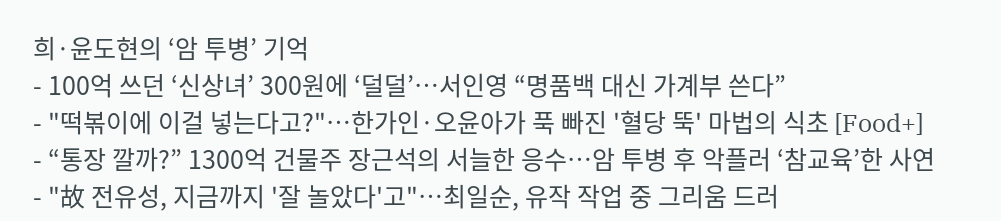희·윤도현의 ‘암 투병’ 기억
- 100억 쓰던 ‘신상녀’ 300원에 ‘덜덜’…서인영 “명품백 대신 가계부 쓴다”
- "떡볶이에 이걸 넣는다고?"…한가인·오윤아가 푹 빠진 '혈당 뚝' 마법의 식초 [Food+]
- “통장 깔까?” 1300억 건물주 장근석의 서늘한 응수…암 투병 후 악플러 ‘참교육’한 사연
- "故 전유성, 지금까지 '잘 놀았다'고"…최일순, 유작 작업 중 그리움 드러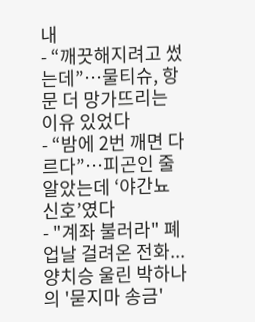내
- “깨끗해지려고 썼는데”…물티슈, 항문 더 망가뜨리는 이유 있었다
- “밤에 2번 깨면 다르다”…피곤인 줄 알았는데 ‘야간뇨 신호’였다
- "계좌 불러라" 폐업날 걸려온 전화...양치승 울린 박하나의 '묻지마 송금'